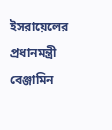ইসরায়েলের প্রধানমন্ত্রী বেঞ্জামিন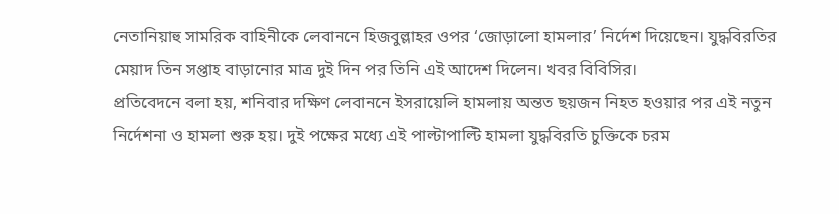নেতানিয়াহু সামরিক বাহিনীকে লেবাননে হিজবুল্লাহর ওপর ‘জোড়ালো হামলার’ নির্দেশ দিয়েছেন। যুদ্ধবিরতির মেয়াদ তিন সপ্তাহ বাড়ানোর মাত্র দুই দিন পর তিনি এই আদেশ দিলেন। খবর বিবিসির।
প্রতিবেদনে বলা হয়, শনিবার দক্ষিণ লেবাননে ইসরায়েলি হামলায় অন্তত ছয়জন নিহত হওয়ার পর এই নতুন নির্দেশনা ও হামলা শুরু হয়। দুই পক্ষের মধ্যে এই পাল্টাপাল্টি হামলা যুদ্ধবিরতি চুক্তিকে চরম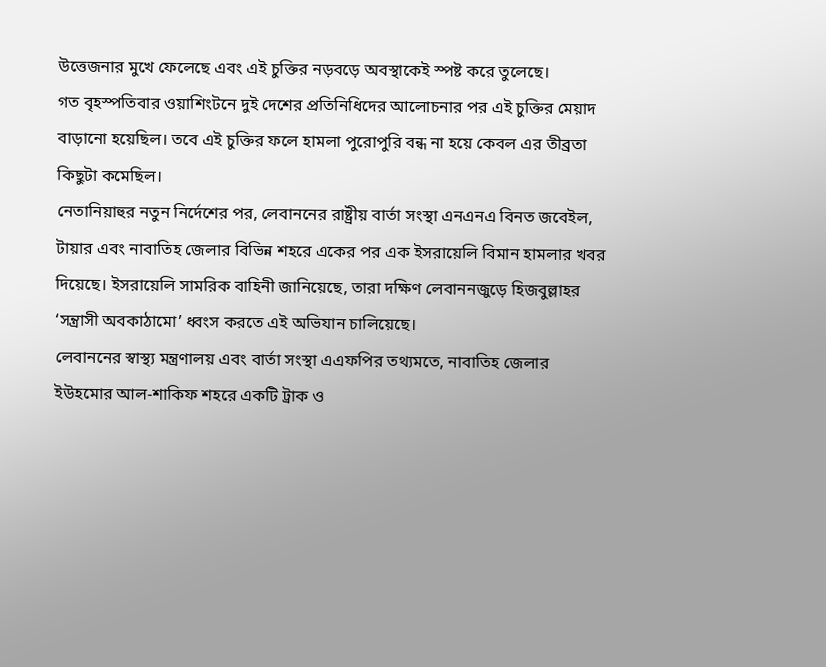উত্তেজনার মুখে ফেলেছে এবং এই চুক্তির নড়বড়ে অবস্থাকেই স্পষ্ট করে তুলেছে।
গত বৃহস্পতিবার ওয়াশিংটনে দুই দেশের প্রতিনিধিদের আলোচনার পর এই চুক্তির মেয়াদ বাড়ানো হয়েছিল। তবে এই চুক্তির ফলে হামলা পুরোপুরি বন্ধ না হয়ে কেবল এর তীব্রতা কিছুটা কমেছিল।
নেতানিয়াহুর নতুন নির্দেশের পর, লেবাননের রাষ্ট্রীয় বার্তা সংস্থা এনএনএ বিনত জবেইল, টায়ার এবং নাবাতিহ জেলার বিভিন্ন শহরে একের পর এক ইসরায়েলি বিমান হামলার খবর দিয়েছে। ইসরায়েলি সামরিক বাহিনী জানিয়েছে, তারা দক্ষিণ লেবাননজুড়ে হিজবুল্লাহর ‘সন্ত্রাসী অবকাঠামো’ ধ্বংস করতে এই অভিযান চালিয়েছে।
লেবাননের স্বাস্থ্য মন্ত্রণালয় এবং বার্তা সংস্থা এএফপির তথ্যমতে, নাবাতিহ জেলার ইউহমোর আল-শাকিফ শহরে একটি ট্রাক ও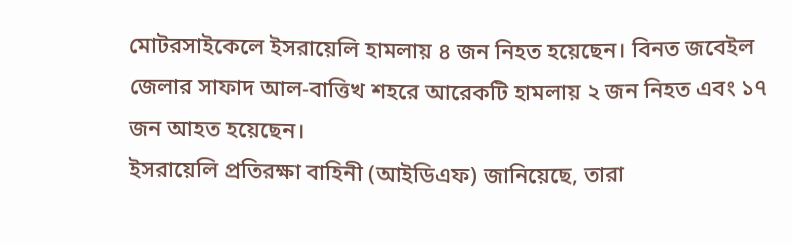মোটরসাইকেলে ইসরায়েলি হামলায় ৪ জন নিহত হয়েছেন। বিনত জবেইল জেলার সাফাদ আল-বাত্তিখ শহরে আরেকটি হামলায় ২ জন নিহত এবং ১৭ জন আহত হয়েছেন।
ইসরায়েলি প্রতিরক্ষা বাহিনী (আইডিএফ) জানিয়েছে, তারা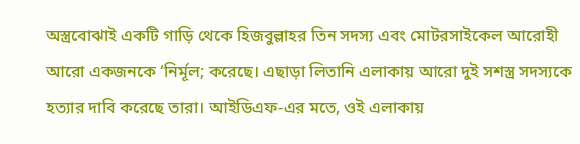অস্ত্রবোঝাই একটি গাড়ি থেকে হিজবুল্লাহর তিন সদস্য এবং মোটরসাইকেল আরোহী আরো একজনকে ‘নির্মূল; করেছে। এছাড়া লিতানি এলাকায় আরো দুই সশস্ত্র সদস্যকে হত্যার দাবি করেছে তারা। আইডিএফ-এর মতে, ওই এলাকায়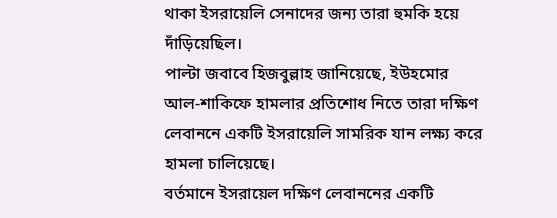থাকা ইসরায়েলি সেনাদের জন্য তারা হুমকি হয়ে দাঁড়িয়েছিল।
পাল্টা জবাবে হিজবুল্লাহ জানিয়েছে, ইউহমোর আল-শাকিফে হামলার প্রতিশোধ নিতে তারা দক্ষিণ লেবাননে একটি ইসরায়েলি সামরিক যান লক্ষ্য করে হামলা চালিয়েছে।
বর্তমানে ইসরায়েল দক্ষিণ লেবাননের একটি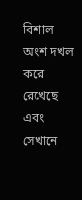বিশাল অংশ দখল করে রেখেছে এবং সেখানে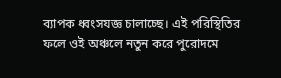ব্যাপক ধ্বংসযজ্ঞ চালাচ্ছে। এই পরিস্থিতির ফলে ওই অঞ্চলে নতুন করে পুরোদমে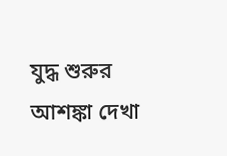যুদ্ধ শুরুর আশঙ্কা দেখা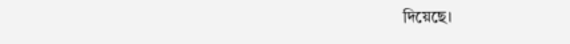দিয়েছে।